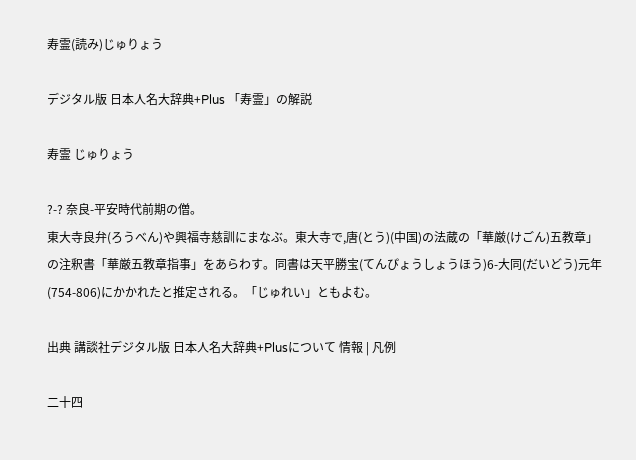寿霊(読み)じゅりょう

デジタル版 日本人名大辞典+Plus 「寿霊」の解説

寿霊 じゅりょう

?-? 奈良-平安時代前期の僧。
東大寺良弁(ろうべん)や興福寺慈訓にまなぶ。東大寺で,唐(とう)(中国)の法蔵の「華厳(けごん)五教章」の注釈書「華厳五教章指事」をあらわす。同書は天平勝宝(てんぴょうしょうほう)6-大同(だいどう)元年(754-806)にかかれたと推定される。「じゅれい」ともよむ。

出典 講談社デジタル版 日本人名大辞典+Plusについて 情報 | 凡例

二十四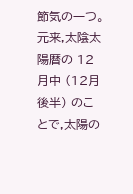節気の一つ。元来,太陰太陽暦の 12月中 (12月後半) のことで,太陽の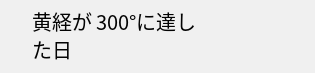黄経が 300°に達した日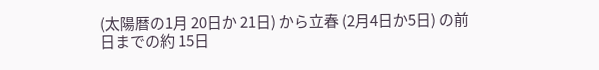(太陽暦の1月 20日か 21日) から立春 (2月4日か5日) の前日までの約 15日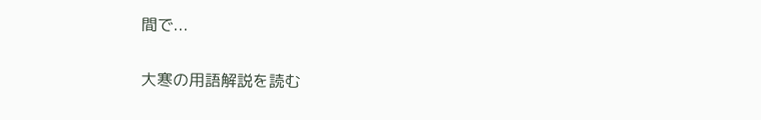間で...

大寒の用語解説を読む